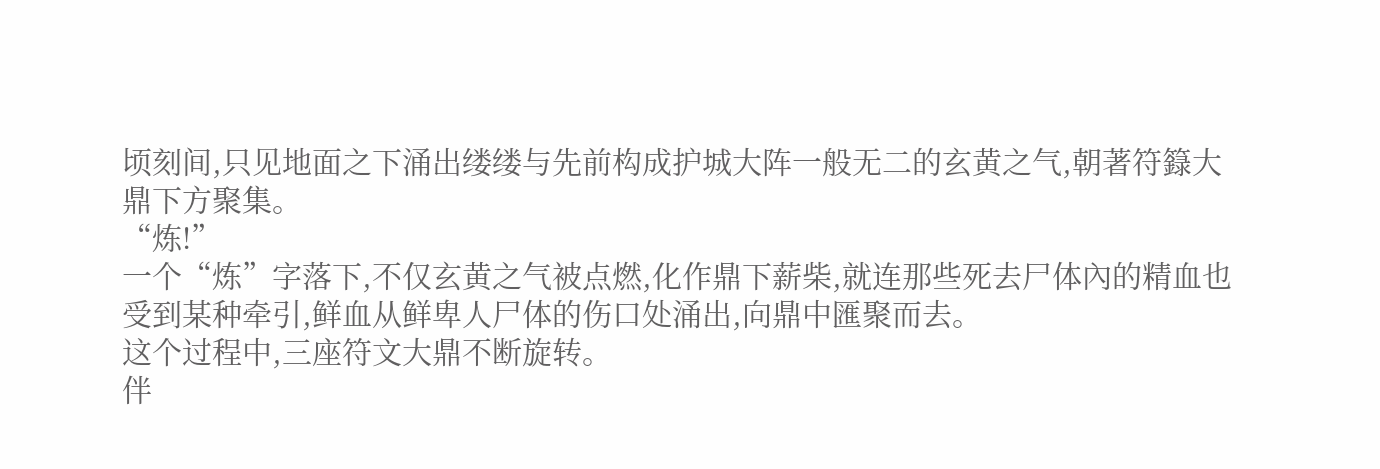顷刻间,只见地面之下涌出缕缕与先前构成护城大阵一般无二的玄黄之气,朝著符籙大鼎下方聚集。
“炼!”
一个“炼”字落下,不仅玄黄之气被点燃,化作鼎下薪柴,就连那些死去尸体內的精血也受到某种牵引,鲜血从鲜卑人尸体的伤口处涌出,向鼎中匯聚而去。
这个过程中,三座符文大鼎不断旋转。
伴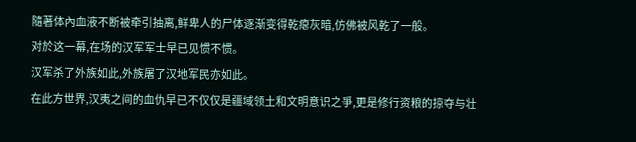隨著体內血液不断被牵引抽离,鲜卑人的尸体逐渐变得乾瘪灰暗,仿佛被风乾了一般。
对於这一幕,在场的汉军军士早已见惯不惯。
汉军杀了外族如此,外族屠了汉地军民亦如此。
在此方世界,汉夷之间的血仇早已不仅仅是疆域领土和文明意识之爭,更是修行资粮的掠夺与壮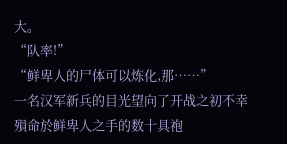大。
“队率!”
“鲜卑人的尸体可以炼化,那……”
一名汉军新兵的目光望向了开战之初不幸殞命於鲜卑人之手的数十具袍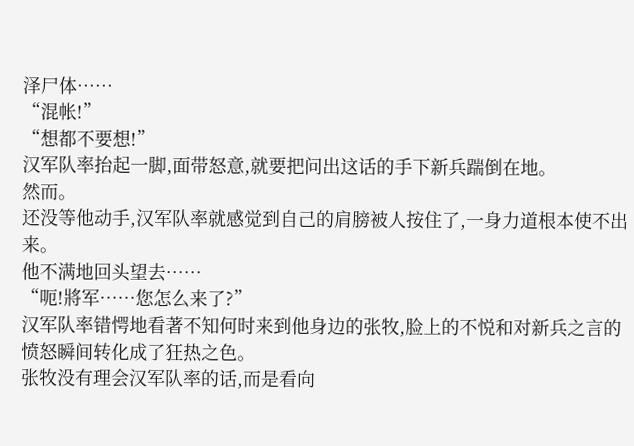泽尸体……
“混帐!”
“想都不要想!”
汉军队率抬起一脚,面带怒意,就要把问出这话的手下新兵踹倒在地。
然而。
还没等他动手,汉军队率就感觉到自己的肩膀被人按住了,一身力道根本使不出来。
他不满地回头望去……
“呃!將军……您怎么来了?”
汉军队率错愕地看著不知何时来到他身边的张牧,脸上的不悦和对新兵之言的愤怒瞬间转化成了狂热之色。
张牧没有理会汉军队率的话,而是看向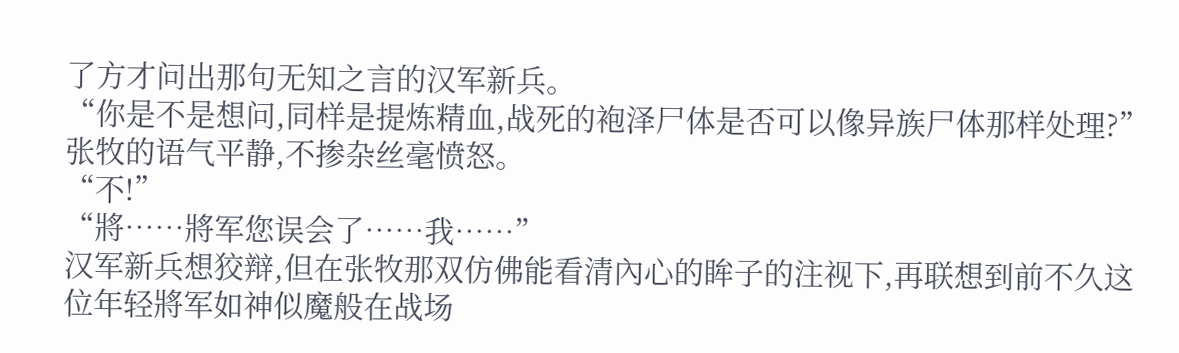了方才问出那句无知之言的汉军新兵。
“你是不是想问,同样是提炼精血,战死的袍泽尸体是否可以像异族尸体那样处理?”
张牧的语气平静,不掺杂丝毫愤怒。
“不!”
“將……將军您误会了……我……”
汉军新兵想狡辩,但在张牧那双仿佛能看清內心的眸子的注视下,再联想到前不久这位年轻將军如神似魔般在战场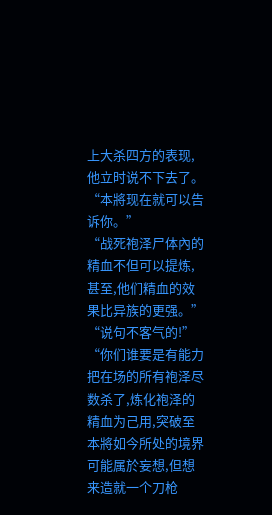上大杀四方的表现,他立时说不下去了。
“本將现在就可以告诉你。”
“战死袍泽尸体內的精血不但可以提炼,甚至,他们精血的效果比异族的更强。”
“说句不客气的!”
“你们谁要是有能力把在场的所有袍泽尽数杀了,炼化袍泽的精血为己用,突破至本將如今所处的境界可能属於妄想,但想来造就一个刀枪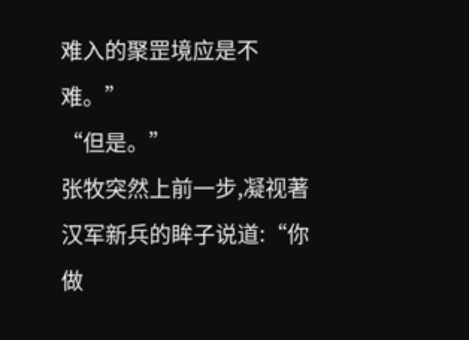难入的聚罡境应是不难。”
“但是。”
张牧突然上前一步,凝视著汉军新兵的眸子说道:“你做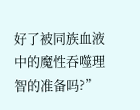好了被同族血液中的魔性吞噬理智的准备吗?”